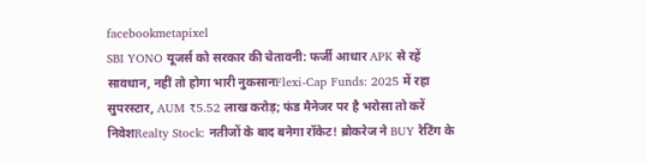facebookmetapixel
SBI YONO यूजर्स को सरकार की चेतावनी: फर्जी आधार APK से रहें सावधान, नहीं तो होगा भारी नुकसानFlexi-Cap Funds: 2025 में रहा सुपरस्टार, AUM ₹5.52 लाख करोड़; फंड मैनेजर पर है भरोसा तो करें निवेशRealty Stock: नतीजों के बाद बनेगा रॉकेट! ब्रोकरेज ने BUY रेटिंग के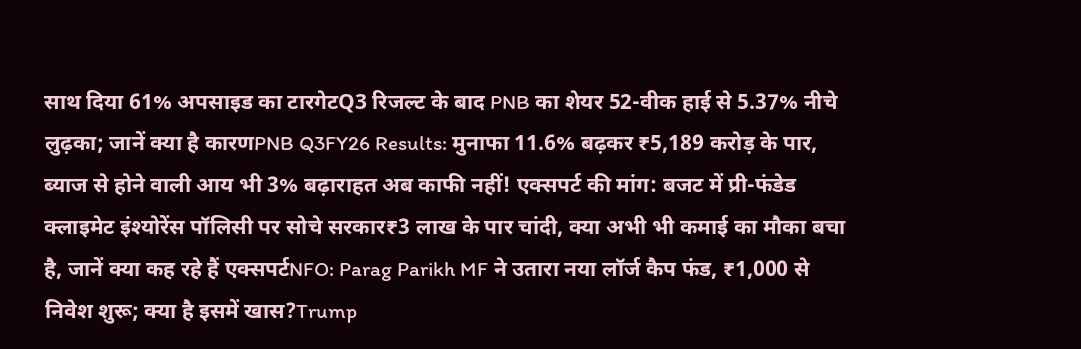साथ दिया 61% अपसाइड का टारगेटQ3 रिजल्ट के बाद PNB का शेयर 52-वीक हाई से 5.37% नीचे लुढ़का; जानें क्या है कारणPNB Q3FY26 Results: मुनाफा 11.6% बढ़कर ₹5,189 करोड़ के पार, ब्याज से होने वाली आय भी 3% बढ़ाराहत अब काफी नहीं! एक्सपर्ट की मांग: बजट में प्री-फंडेड क्लाइमेट इंश्योरेंस पॉलिसी पर सोचे सरकार₹3 लाख के पार चांदी, क्या अभी भी कमाई का मौका बचा है, जानें क्या कह रहे हैं एक्सपर्टNFO: Parag Parikh MF ने उतारा नया लॉर्ज कैप फंड, ₹1,000 से निवेश शुरू; क्या है इसमें खास?Trump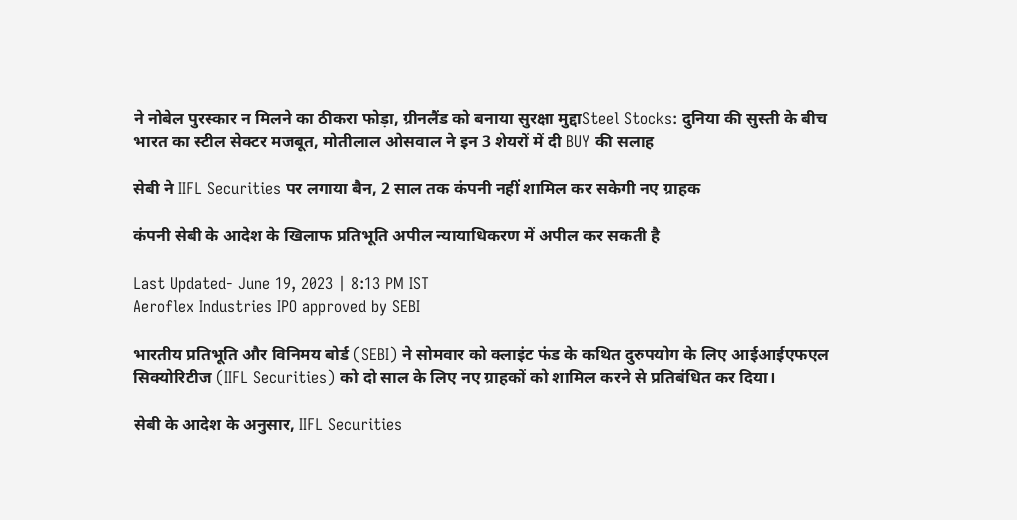ने नोबेल पुरस्कार न मिलने का ठीकरा फोड़ा, ग्रीनलैंड को बनाया सुरक्षा मुद्दाSteel Stocks: दुनिया की सुस्ती के बीच भारत का स्टील सेक्टर मजबूत, मोतीलाल ओसवाल ने इन 3 शेयरों में दी BUY की सलाह

सेबी ने IIFL Securities पर लगाया बैन, 2 साल तक कंपनी नहीं शामिल कर सकेगी नए ग्राहक

कंपनी सेबी के आदेश के खिलाफ प्रतिभूति अपील न्यायाधिकरण में अपील कर सकती है

Last Updated- June 19, 2023 | 8:13 PM IST
Aeroflex Industries IPO approved by SEBI

भारतीय प्रतिभूति और विनिमय बोर्ड (SEBI) ने सोमवार को क्लाइंट फंड के कथित दुरुपयोग के लिए आईआईएफएल सिक्योरिटीज (IIFL Securities) को दो साल के लिए नए ग्राहकों को शामिल करने से प्रतिबंधित कर दिया।

सेबी के आदेश के अनुसार, IIFL Securities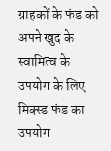ग्राहकों के फंड को अपने खुद के स्वामित्व के उपयोग के लिए मिक्स्ड फंड का उपयोग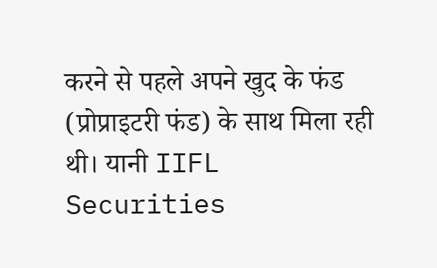करने से पहले अपने खुद के फंड (प्रोप्राइटरी फंड) के साथ मिला रही थी। यानी IIFL Securities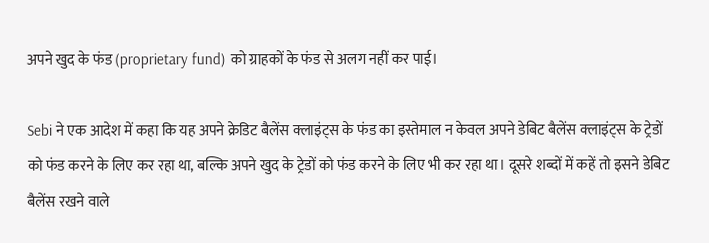अपने खुद के फंड (proprietary fund) को ग्राहकों के फंड से अलग नहीं कर पाई।

Sebi ने एक आदेश में कहा कि यह अपने क्रेडिट बैलेंस क्लाइंट्स के फंड का इस्तेमाल न केवल अपने डेबिट बैलेंस क्लाइंट्स के ट्रेडों को फंड करने के लिए कर रहा था, बल्कि अपने खुद के ट्रेडों को फंड करने के लिए भी कर रहा था। दूसरे शब्दों में कहें तो इसने डेबिट बैलेंस रखने वाले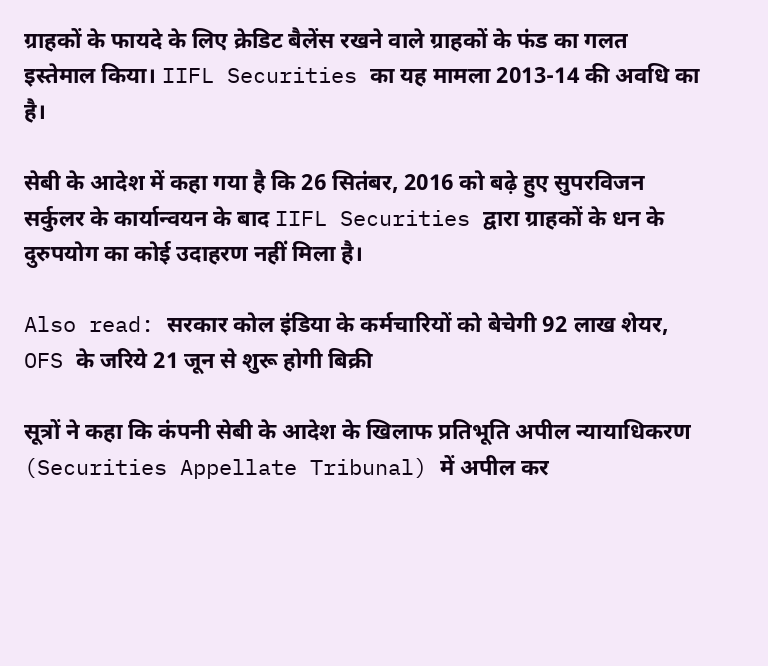ग्राहकों के फायदे के लिए क्रेडिट बैलेंस रखने वाले ग्राहकों के फंड का गलत इस्तेमाल किया। IIFL Securities का यह मामला 2013-14 की अवधि का है।

सेबी के आदेश में कहा गया है कि 26 सितंबर, 2016 को बढ़े हुए सुपरविजन सर्कुलर के कार्यान्वयन के बाद IIFL Securities द्वारा ग्राहकों के धन के दुरुपयोग का कोई उदाहरण नहीं मिला है।

Also read: सरकार कोल इंडिया के कर्मचारियों को बेचेगी 92 लाख शेयर, OFS के जरिये 21 जून से शुरू होगी बिक्री

सूत्रों ने कहा कि कंपनी सेबी के आदेश के खिलाफ प्रतिभूति अपील न्यायाधिकरण (Securities Appellate Tribunal) में अपील कर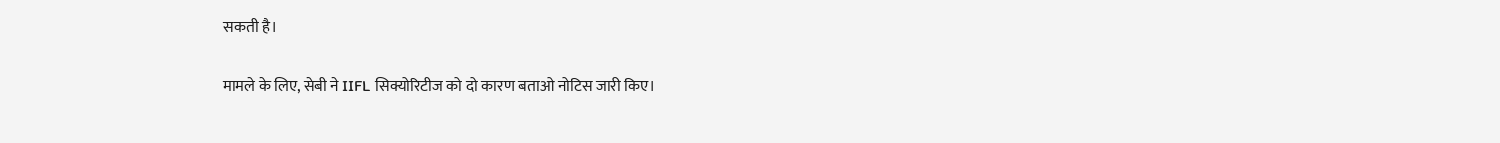सकती है।

मामले के लिए, सेबी ने IIFL सिक्योरिटीज को दो कारण बताओ नोटिस जारी किए।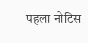पहला नोटिस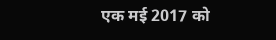एक मई 2017 को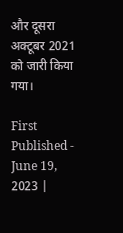और दूसरा अक्टूबर 2021 को जारी किया गया।

First Published - June 19, 2023 |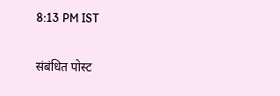8:13 PM IST

संबंधित पोस्ट